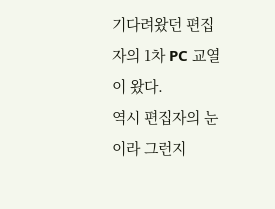기다려왔던 편집자의 1차 PC 교열이 왔다.
역시 편집자의 눈이라 그런지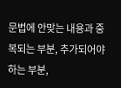문법에 안맞는 내용과 중복되는 부분, 추가되어야하는 부분,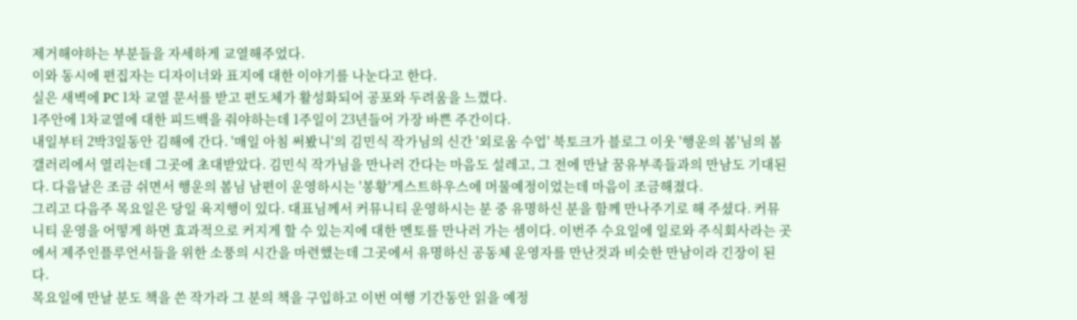제거해야하는 부분들을 자세하게 교열해주었다.
이와 동시에 편집자는 디자이너와 표지에 대한 이야기를 나눈다고 한다.
실은 새벽에 PC 1차 교열 문서를 받고 편도체가 활성화되어 공포와 두려움을 느꼈다.
1주안에 1차교열에 대한 피드백을 줘야하는데 1주일이 23년들어 가장 바쁜 주간이다.
내일부터 2박3일동안 김해에 간다. '매일 아침 써봤니'의 김민식 작가님의 신간 '외로움 수업' 북토크가 블로그 이웃 '행운의 봄'님의 봄갤러리에서 열리는데 그곳에 초대받았다. 김민식 작가님을 만나러 간다는 마음도 설레고, 그 전에 만날 꿈유부족들과의 만남도 기대된다. 다음날은 조금 쉬면서 행운의 봄님 남편이 운영하시는 '봉황'게스트하우스에 머물예정이었는데 마음이 조금해졌다.
그리고 다음주 목요일은 당일 육지행이 있다. 대표님께서 커뮤니티 운영하시는 분 중 유명하신 분을 함께 만나주기로 해 주셨다. 커뮤니티 운영을 어떻게 하면 효과적으로 커지게 할 수 있는지에 대한 멘토를 만나러 가는 셈이다. 이번주 수요일에 일로와 주식회사라는 곳에서 제주인플루언서들을 위한 소풍의 시간을 마련했는데 그곳에서 유명하신 공동체 운영자를 만난것과 비슷한 만남이라 긴장이 된다.
목요일에 만날 분도 책을 쓴 작가라 그 분의 책을 구입하고 이번 여행 기간동안 읽을 예정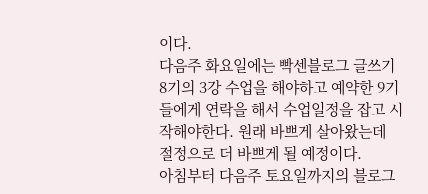이다.
다음주 화요일에는 빡센블로그 글쓰기 8기의 3강 수업을 해야하고 예약한 9기들에게 연락을 해서 수업일정을 잡고 시작해야한다. 원래 바쁘게 살아왔는데 절정으로 더 바쁘게 될 예정이다.
아침부터 다음주 토요일까지의 블로그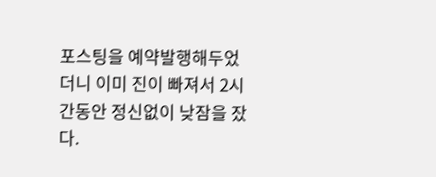포스팅을 예약발행해두었더니 이미 진이 빠져서 2시간동안 정신없이 낮잠을 잤다.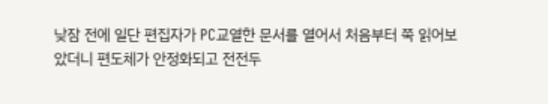낮잠 전에 일단 편집자가 PC교열한 문서를 열어서 처음부터 쭉 읽어보았더니 편도체가 안정화되고 전전두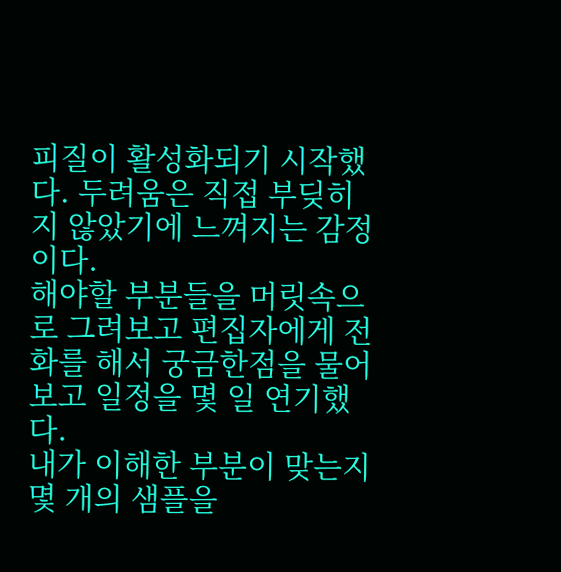피질이 활성화되기 시작했다. 두려움은 직접 부딪히지 않았기에 느껴지는 감정이다.
해야할 부분들을 머릿속으로 그려보고 편집자에게 전화를 해서 궁금한점을 물어보고 일정을 몇 일 연기했다.
내가 이해한 부분이 맞는지 몇 개의 샘플을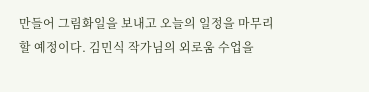만들어 그림화일을 보내고 오늘의 일정을 마무리할 예정이다. 김민식 작가님의 외로움 수업을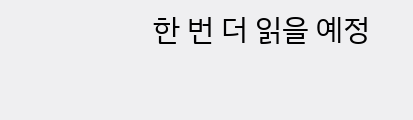한 번 더 읽을 예정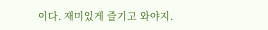이다. 재미있게 즐기고 와야지.